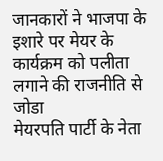जानकारों ने भाजपा के इशारे पर मेयर के कार्यक्रम को पलीता लगाने की राजनीति से जोडा
मेयरपति पार्टी के नेता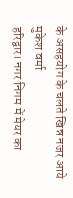के असहयोग के चलते खिन्न नजर आये
मुकेश वर्मा
हरिद्वार। नगर निगम में मेयर का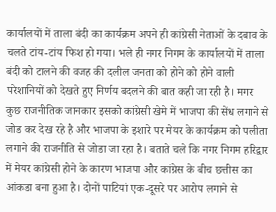कार्यालयों में ताला बंदी का कार्यक्रम अपने ही कांग्रेसी नेताओं के दबाव के चलते टांय-टांय फिश हो गया। भले ही नगर निगम के कार्यालयों में ताला बंदी को टालने की वजह की दलील जनता को होने को होने वाली परेशानियों को देखते हुए निर्णय बदलने की बात कही जा रही है। मगर कुछ राजनीतिक जानकार इसको कांग्रेसी खेमे में भाजपा की सेंध लगाने से जोड कर देख रहे है और भाजपा के इशारे पर मेयर के कार्यक्रम को पलीता लगाने की राजनीति से जोडा जा रहा है। बताते चले कि नगर निगम हरिद्वार में मेयर कांग्रेसी होने के कारण भाजपा और कांग्रेस के बीच छत्तीस का आंकडा बना हुआ है। दोनों पाटियां एक-दूसरे पर आरोप लगाने से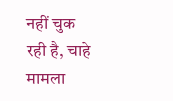नहीं चुक रही है, चाहे मामला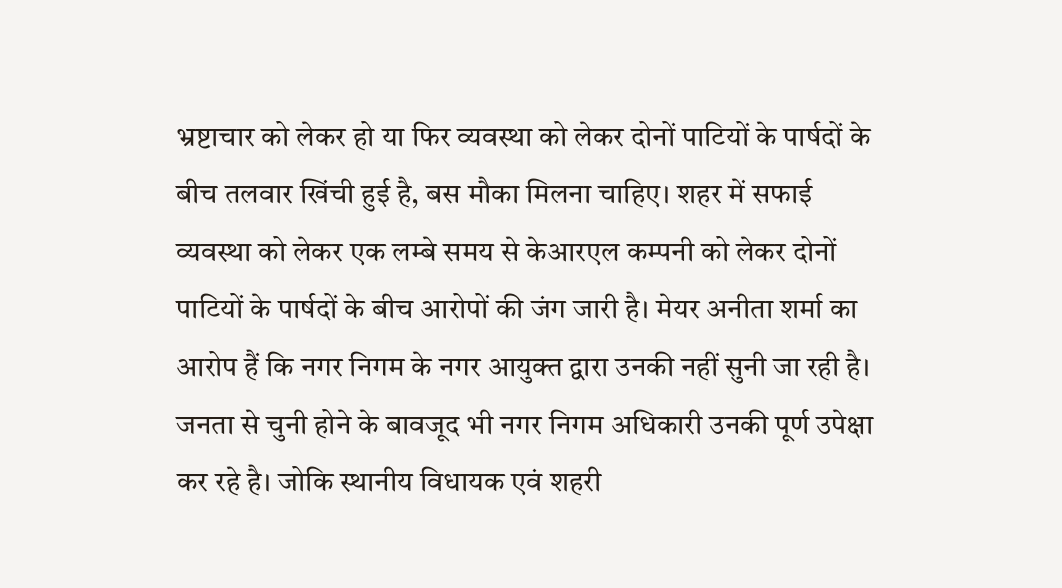भ्रष्टाचार को लेकर हो या फिर व्यवस्था को लेकर दोनों पाटियों के पार्षदों के बीच तलवार खिंची हुई है, बस मौका मिलना चाहिए। शहर में सफाई व्यवस्था को लेकर एक लम्बे समय से केआरएल कम्पनी को लेकर दोनों पाटियों के पार्षदों के बीच आरोपों की जंग जारी है। मेयर अनीता शर्मा का आरोप हैं कि नगर निगम के नगर आयुक्त द्वारा उनकी नहीं सुनी जा रही है। जनता से चुनी होने के बावजूद भी नगर निगम अधिकारी उनकी पूर्ण उपेक्षा कर रहे है। जोकि स्थानीय विधायक एवं शहरी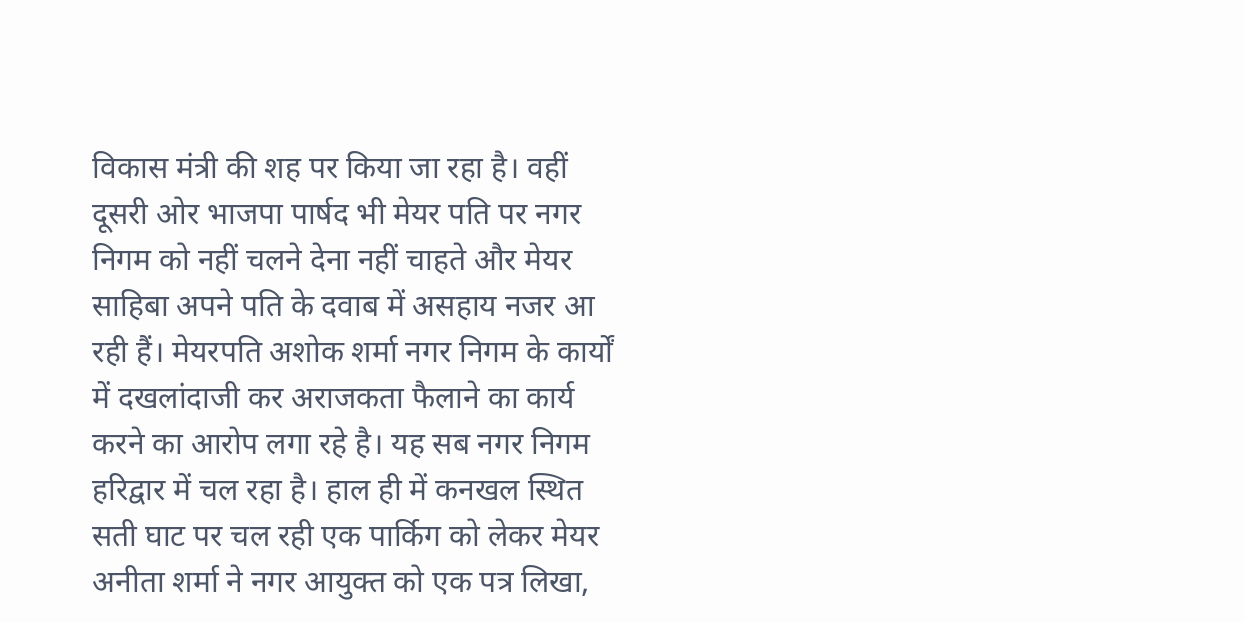विकास मंत्री की शह पर किया जा रहा है। वहीं दूसरी ओर भाजपा पार्षद भी मेयर पति पर नगर निगम को नहीं चलने देना नहीं चाहते और मेयर साहिबा अपने पति के दवाब में असहाय नजर आ रही हैं। मेयरपति अशोक शर्मा नगर निगम के कार्यों में दखलांदाजी कर अराजकता फैलाने का कार्य करने का आरोप लगा रहे है। यह सब नगर निगम हरिद्वार में चल रहा है। हाल ही में कनखल स्थित सती घाट पर चल रही एक पार्किग को लेकर मेयर अनीता शर्मा ने नगर आयुक्त को एक पत्र लिखा,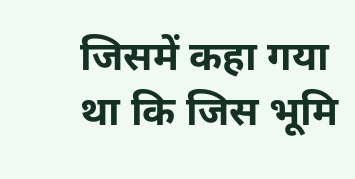जिसमें कहा गया था कि जिस भूमि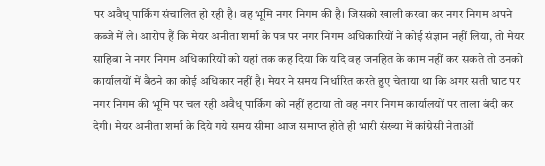पर अवैध् पार्किग संचालित हो रही है। वह भूमि नगर निगम की है। जिसको खाली करवा कर नगर निगम अपने कब्जे में ले। आरोप हैं कि मेयर अनीता शर्मा के पत्र पर नगर निगम अधिकारियों ने कोई संज्ञान नहीं लिया, तो मेयर साहिबा ने नगर निगम अधिकारियों को यहां तक कह दिया कि यदि वह जनहित के काम नहीं कर सकते तो उनको कार्यालयों में बैठने का कोई अधिकार नहीं है। मेयर ने समय निर्धारित करते हुए चेताया था कि अगर सती घाट पर नगर निगम की भूमि पर चल रही अवैध् पार्किग को नहीं हटाया तो वह नगर निगम कार्यालयों पर ताला बंदी कर देगी। मेयर अनीता शर्मा के दिये गये समय सीमा आज समाप्त होते ही भारी संख्या में कांग्रेसी नेताओं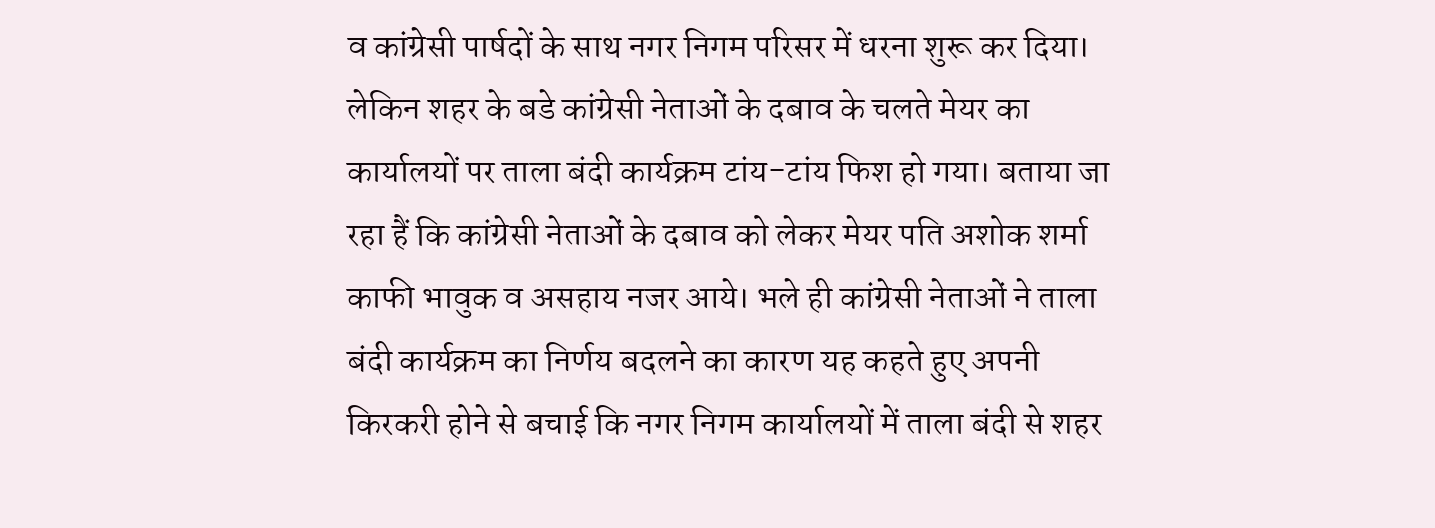व कांग्रेसी पार्षदों के साथ नगर निगम परिसर में धरना शुरू कर दिया। लेकिन शहर के बडे कांग्रेसी नेताओं के दबाव के चलते मेयर का कार्यालयों पर ताला बंदी कार्यक्रम टांय-टांय फिश हो गया। बताया जा रहा हैं कि कांग्रेसी नेताओं के दबाव को लेकर मेयर पति अशोक शर्मा काफी भावुक व असहाय नजर आये। भले ही कांग्रेसी नेताओं ने ताला बंदी कार्यक्रम का निर्णय बदलने का कारण यह कहते हुए अपनी किरकरी होने से बचाई कि नगर निगम कार्यालयों में ताला बंदी से शहर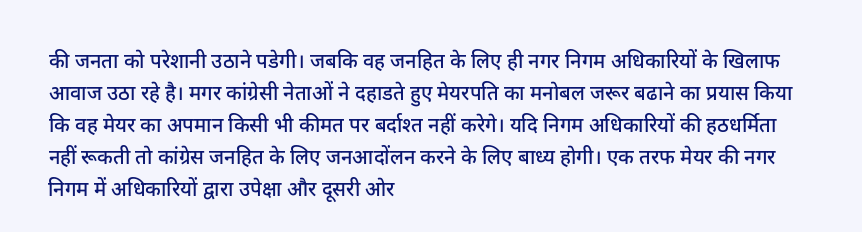की जनता को परेशानी उठाने पडेगी। जबकि वह जनहित के लिए ही नगर निगम अधिकारियों के खिलाफ आवाज उठा रहे है। मगर कांग्रेसी नेताओं ने दहाडते हुए मेयरपति का मनोबल जरूर बढाने का प्रयास किया कि वह मेयर का अपमान किसी भी कीमत पर बर्दाश्त नहीं करेगे। यदि निगम अधिकारियों की हठधर्मिता नहीं रूकती तो कांग्रेस जनहित के लिए जनआदोंलन करने के लिए बाध्य होगी। एक तरफ मेयर की नगर निगम में अधिकारियों द्वारा उपेक्षा और दूसरी ओर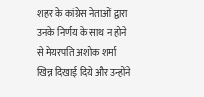शहर के कांग्रेस नेताओं द्वारा उनके निर्णय के साथ न होने से मेयरपति अशोक शर्मा खिन्न दिखाई दिये और उन्होंने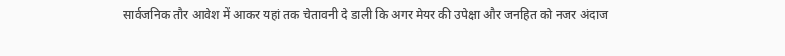सार्वजनिक तौर आवेश में आकर यहां तक चेतावनी दे डाली कि अगर मेयर की उपेक्षा और जनहित को नजर अंदाज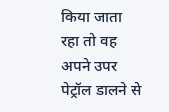किया जाता रहा तो वह अपने उपर पेट्रॉल डालने से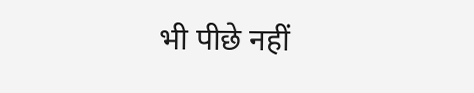भी पीछे नहीं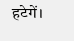हटेगें।